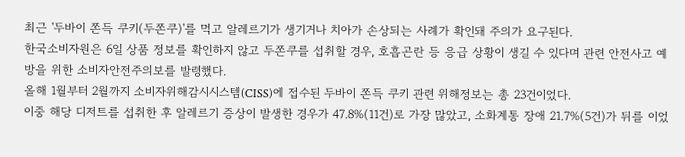최근 '두바이 쫀득 쿠키(두쫀쿠)'를 먹고 알레르기가 생기거나 치아가 손상되는 사례가 확인돼 주의가 요구된다.
한국소비자원은 6일 상품 정보를 확인하지 않고 두쫀쿠를 섭취할 경우, 호흡곤란 등 응급 상황이 생길 수 있다며 관련 안전사고 예방을 위한 소비자안전주의보를 발령했다.
올해 1월부터 2월까지 소비자위해감시시스템(CISS)에 접수된 두바이 쫀득 쿠키 관련 위해정보는 총 23건이었다.
이중 해당 디저트를 섭취한 후 알레르기 증상이 발생한 경우가 47.8%(11건)로 가장 많았고, 소화계통 장애 21.7%(5건)가 뒤를 이었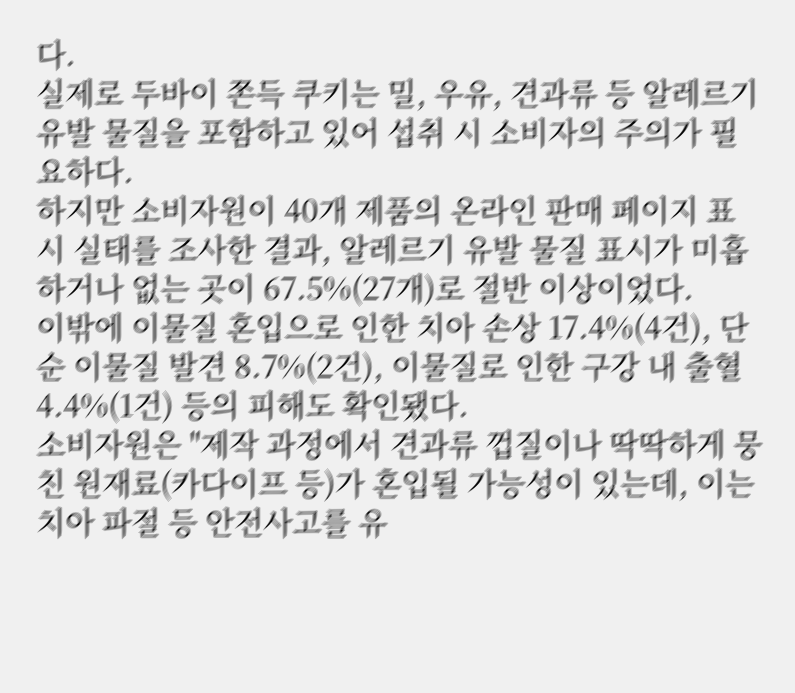다.
실제로 두바이 쫀득 쿠키는 밀, 우유, 견과류 등 알레르기 유발 물질을 포함하고 있어 섭취 시 소비자의 주의가 필요하다.
하지만 소비자원이 40개 제품의 온라인 판매 페이지 표시 실태를 조사한 결과, 알레르기 유발 물질 표시가 미흡하거나 없는 곳이 67.5%(27개)로 절반 이상이었다.
이밖에 이물질 혼입으로 인한 치아 손상 17.4%(4건), 단순 이물질 발견 8.7%(2건), 이물질로 인한 구강 내 출혈 4.4%(1건) 등의 피해도 확인됐다.
소비자원은 "제작 과정에서 견과류 껍질이나 딱딱하게 뭉친 원재료(카다이프 등)가 혼입될 가능성이 있는데, 이는 치아 파절 등 안전사고를 유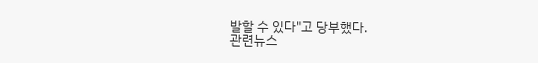발할 수 있다"고 당부했다.
관련뉴스